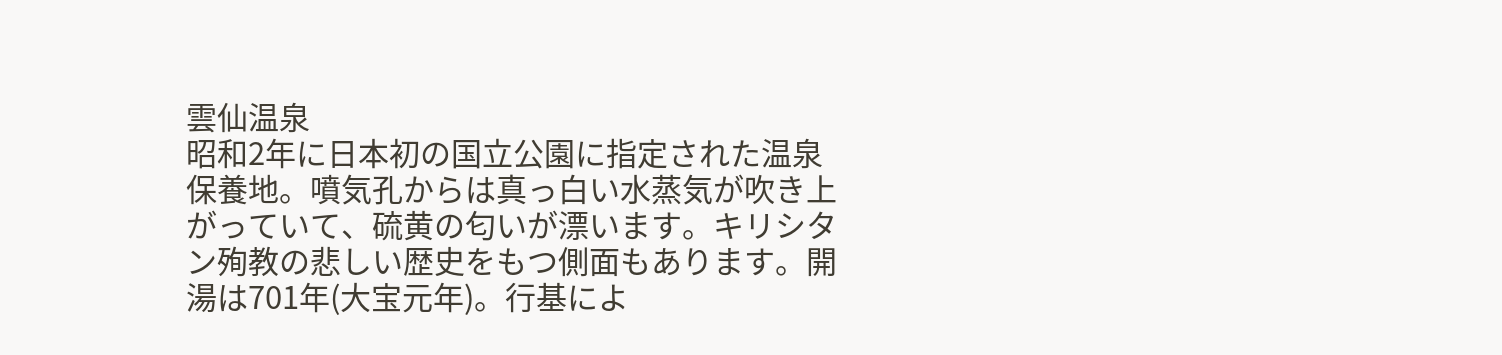雲仙温泉
昭和2年に日本初の国立公園に指定された温泉保養地。噴気孔からは真っ白い水蒸気が吹き上がっていて、硫黄の匂いが漂います。キリシタン殉教の悲しい歴史をもつ側面もあります。開湯は701年(大宝元年)。行基によ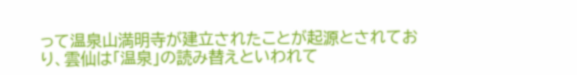って温泉山満明寺が建立されたことが起源とされており、雲仙は「温泉」の読み替えといわれて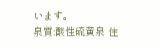います。
泉質:酸性硫黄泉 住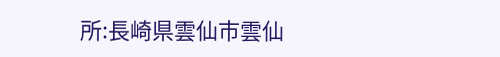所:長崎県雲仙市雲仙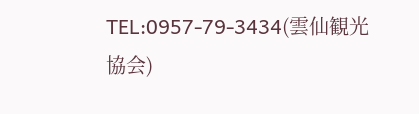TEL:0957-79-3434(雲仙観光協会)